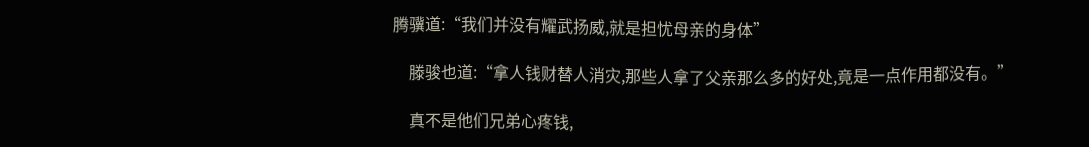腾骥道:“我们并没有耀武扬威,就是担忧母亲的身体”

    滕骏也道:“拿人钱财替人消灾,那些人拿了父亲那么多的好处,竟是一点作用都没有。”

    真不是他们兄弟心疼钱,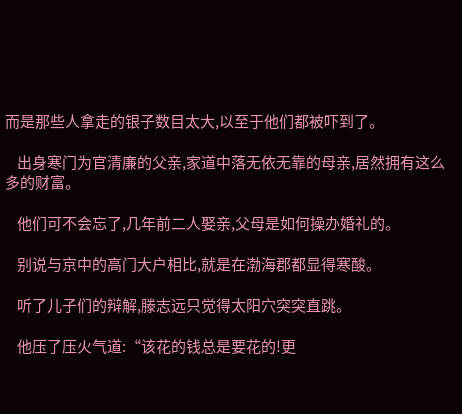而是那些人拿走的银子数目太大,以至于他们都被吓到了。

    出身寒门为官清廉的父亲,家道中落无依无靠的母亲,居然拥有这么多的财富。

    他们可不会忘了,几年前二人娶亲,父母是如何操办婚礼的。

    别说与京中的高门大户相比,就是在渤海郡都显得寒酸。

    听了儿子们的辩解,滕志远只觉得太阳穴突突直跳。

    他压了压火气道:“该花的钱总是要花的!更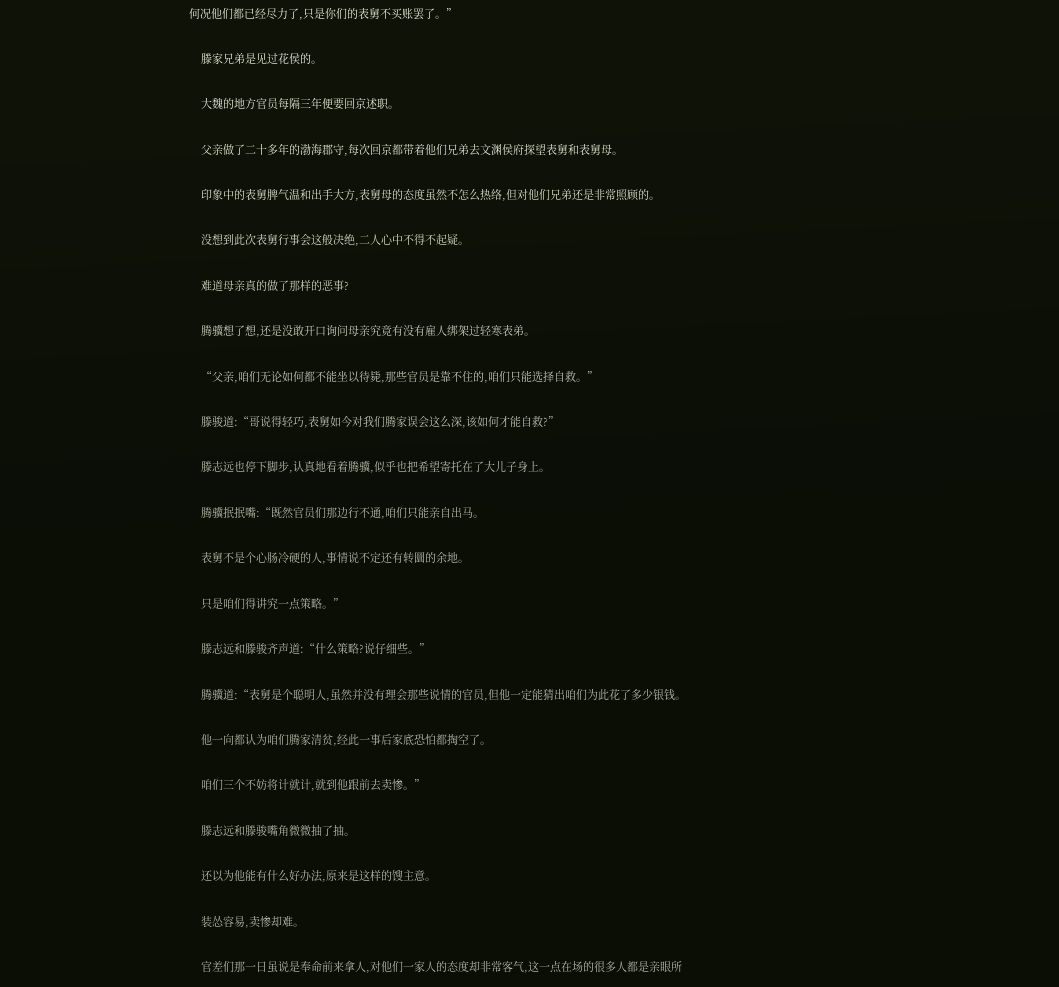何况他们都已经尽力了,只是你们的表舅不买账罢了。”

    滕家兄弟是见过花侯的。

    大魏的地方官员每隔三年便要回京述职。

    父亲做了二十多年的渤海郡守,每次回京都带着他们兄弟去文渊侯府探望表舅和表舅母。

    印象中的表舅脾气温和出手大方,表舅母的态度虽然不怎么热络,但对他们兄弟还是非常照顾的。

    没想到此次表舅行事会这般决绝,二人心中不得不起疑。

    难道母亲真的做了那样的恶事?

    腾骥想了想,还是没敢开口询问母亲究竟有没有雇人绑架过轻寒表弟。

    “父亲,咱们无论如何都不能坐以待毙,那些官员是靠不住的,咱们只能选择自救。”

    滕骏道:“哥说得轻巧,表舅如今对我们腾家误会这么深,该如何才能自救?”

    滕志远也停下脚步,认真地看着腾骥,似乎也把希望寄托在了大儿子身上。

    腾骥抿抿嘴:“既然官员们那边行不通,咱们只能亲自出马。

    表舅不是个心肠冷硬的人,事情说不定还有转圜的余地。

    只是咱们得讲究一点策略。”

    滕志远和滕骏齐声道:“什么策略?说仔细些。”

    腾骥道:“表舅是个聪明人,虽然并没有理会那些说情的官员,但他一定能猜出咱们为此花了多少银钱。

    他一向都认为咱们腾家清贫,经此一事后家底恐怕都掏空了。

    咱们三个不妨将计就计,就到他跟前去卖惨。”

    滕志远和滕骏嘴角微微抽了抽。

    还以为他能有什么好办法,原来是这样的馊主意。

    装怂容易,卖惨却难。

    官差们那一日虽说是奉命前来拿人,对他们一家人的态度却非常客气,这一点在场的很多人都是亲眼所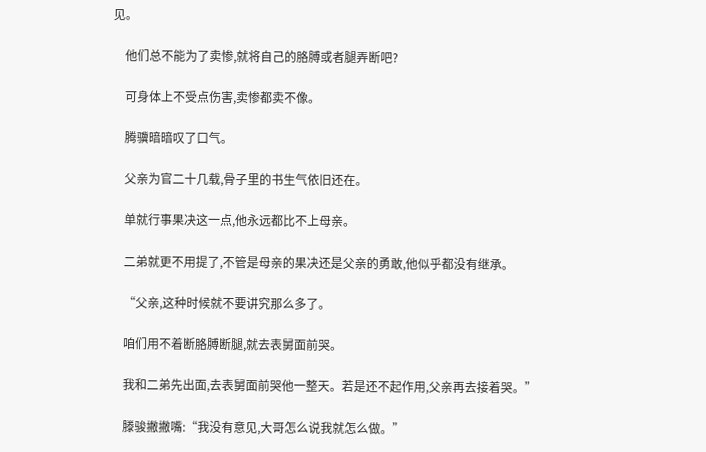见。

    他们总不能为了卖惨,就将自己的胳膊或者腿弄断吧?

    可身体上不受点伤害,卖惨都卖不像。

    腾骥暗暗叹了口气。

    父亲为官二十几载,骨子里的书生气依旧还在。

    单就行事果决这一点,他永远都比不上母亲。

    二弟就更不用提了,不管是母亲的果决还是父亲的勇敢,他似乎都没有继承。

    “父亲,这种时候就不要讲究那么多了。

    咱们用不着断胳膊断腿,就去表舅面前哭。

    我和二弟先出面,去表舅面前哭他一整天。若是还不起作用,父亲再去接着哭。”

    滕骏撇撇嘴:“我没有意见,大哥怎么说我就怎么做。”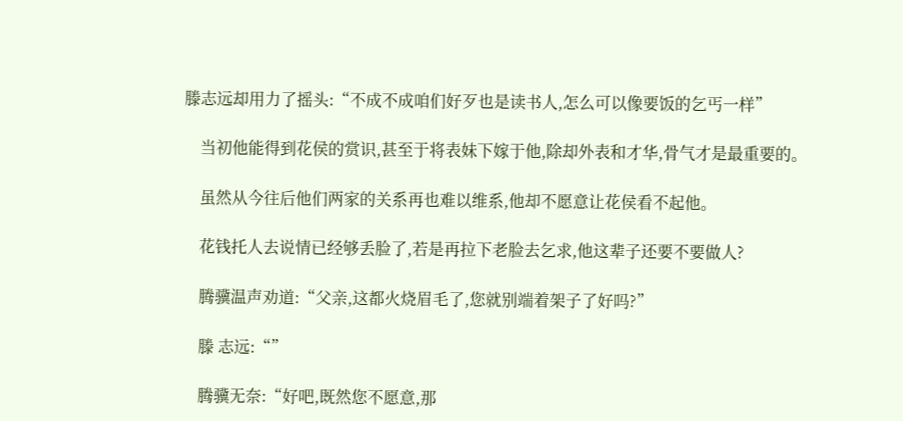滕志远却用力了摇头:“不成不成咱们好歹也是读书人,怎么可以像要饭的乞丐一样”

    当初他能得到花侯的赏识,甚至于将表妹下嫁于他,除却外表和才华,骨气才是最重要的。

    虽然从今往后他们两家的关系再也难以维系,他却不愿意让花侯看不起他。

    花钱托人去说情已经够丢脸了,若是再拉下老脸去乞求,他这辈子还要不要做人?

    腾骥温声劝道:“父亲,这都火烧眉毛了,您就别端着架子了好吗?”

    滕 志远:“”

    腾骥无奈:“好吧,既然您不愿意,那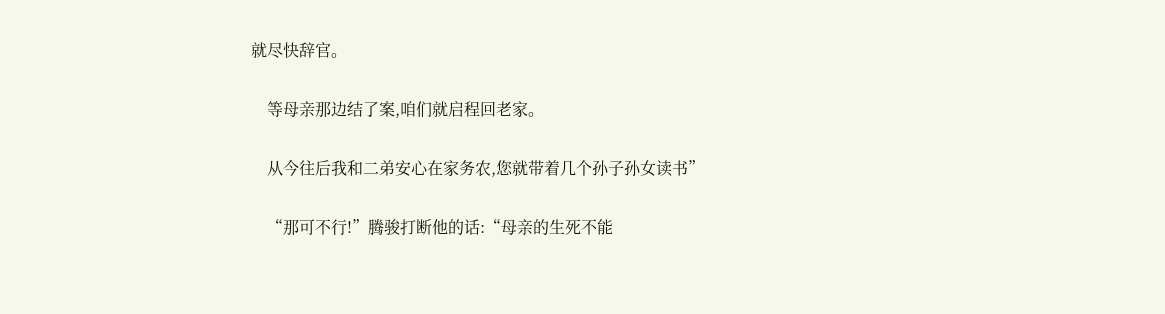就尽快辞官。

    等母亲那边结了案,咱们就启程回老家。

    从今往后我和二弟安心在家务农,您就带着几个孙子孙女读书”

    “那可不行!”腾骏打断他的话:“母亲的生死不能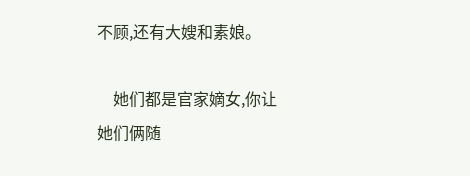不顾,还有大嫂和素娘。

    她们都是官家嫡女,你让她们俩随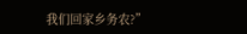我们回家乡务农?”